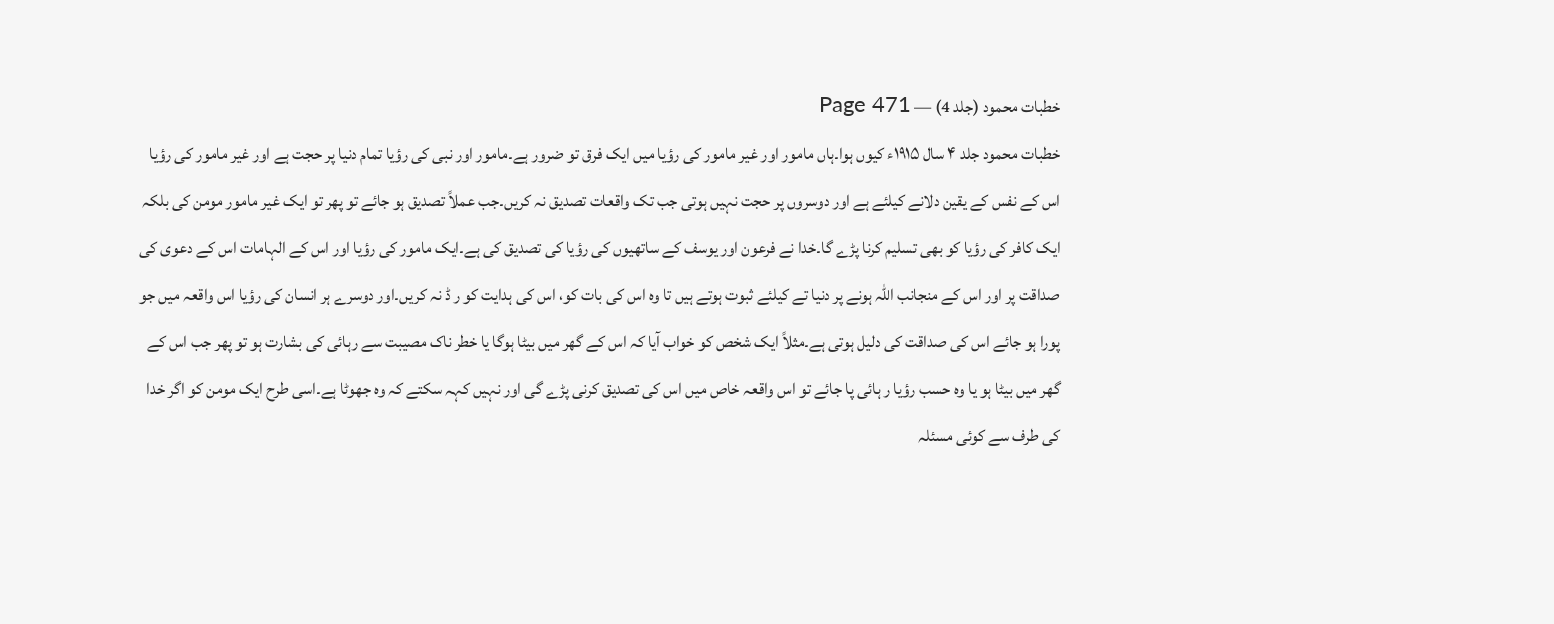خطبات محمود (جلد 4) — Page 471
خطبات محمود جلد ۴ سال ۱۹۱۵ء کیوں ہوا۔ہاں مامور اور غیر مامور کی رؤیا میں ایک فرق تو ضرور ہے۔مامور اور نبی کی رؤیا تمام دنیا پر حجت ہے اور غیر مامور کی رؤیا اس کے نفس کے یقین دلانے کیلئے ہے اور دوسروں پر حجت نہیں ہوتی جب تک واقعات تصدیق نہ کریں۔جب عملاً تصدیق ہو جائے تو پھر تو ایک غیر مامور مومن کی بلکہ ایک کافر کی رؤیا کو بھی تسلیم کرنا پڑے گا۔خدا نے فرعون اور یوسف کے ساتھیوں کی رؤیا کی تصدیق کی ہے۔ایک مامور کی رؤیا اور اس کے الہامات اس کے دعوی کی صداقت پر اور اس کے منجانب اللہ ہونے پر دنیا تے کیلئے ثبوت ہوتے ہیں تا وہ اس کی بات کو، اس کی ہدایت کو ر ڈ نہ کریں۔اور دوسرے ہر انسان کی رؤیا اس واقعہ میں جو پورا ہو جائے اس کی صداقت کی دلیل ہوتی ہے۔مثلاً ایک شخص کو خواب آیا کہ اس کے گھر میں بیٹا ہوگا یا خطر ناک مصیبت سے رہائی کی بشارت ہو تو پھر جب اس کے گھر میں بیٹا ہو یا وہ حسب رؤیا ر ہائی پا جائے تو اس واقعہ خاص میں اس کی تصدیق کرنی پڑے گی اور نہیں کہہ سکتے کہ وہ جھوٹا ہے۔اسی طرح ایک مومن کو اگر خدا کی طرف سے کوئی مسئلہ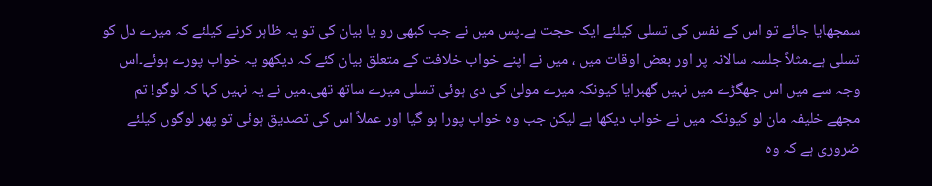سمجھایا جائے تو اس کے نفس کی تسلی کیلئے ایک حجت ہے۔پس میں نے جب کبھی رو یا بیان کی تو یہ ظاہر کرنے کیلئے کہ میرے دل کو تسلی ہے۔مثلاً جلسہ سالانہ پر اور بعض اوقات میں ، میں نے اپنے خواب خلافت کے متعلق بیان کئے کہ دیکھو یہ خواب پورے ہوئے۔اس وجہ سے میں اس جھگڑے میں نہیں گھبرایا کیونکہ میرے مولیٰ کی دی ہوئی تسلی میرے ساتھ تھی۔میں نے یہ نہیں کہا کہ لوگو! تم مجھے خلیفہ مان لو کیونکہ میں نے خواب دیکھا ہے لیکن جب وہ خواب پورا ہو گیا اور عملاً اس کی تصدیق ہوئی تو پھر لوگوں کیلئے ضروری ہے کہ وہ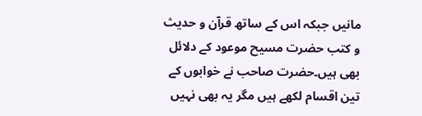مانیں جبکہ اس کے ساتھ قرآن و حدیث و کتب حضرت مسیح موعود کے دلائل بھی ہیں۔حضرت صاحب نے خوابوں کے تین اقسام لکھے ہیں مگر یہ بھی نہیں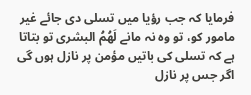فرمایا کہ جب رؤیا میں تسلی دی جائے غیر مامور کو، تو وہ نہ مانے لَهُمُ البشری تو بتاتا ہے کہ تسلی کی باتیں مؤمن پر نازل ہوں گی اگر جس پر نازل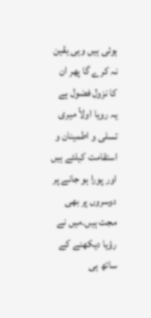ہوئی ہیں وہی یقین نہ کرے گا پھر ان کا نزول فضول ہے یہ رویا اولاً میری تسلی و اطمینان و استقامت کیلئے ہیں اور پورا ہو جانے پر دوسروں پر بھی مجت ہیں۔میں نے رؤیا دیکھنے کے ساتھ ہی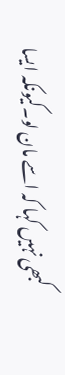کبھی نہیں کہا کہ اسے مان لو۔کیونکہ ایسا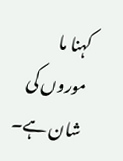کہنا ما موروں کی شان ہے۔